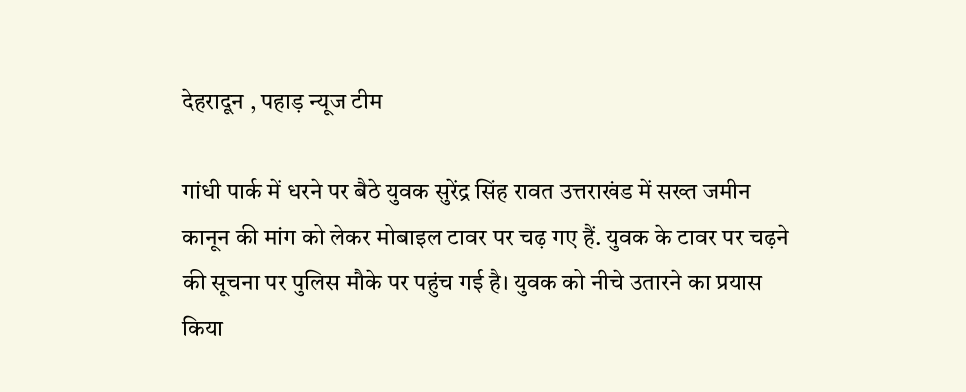देहरादून , पहाड़ न्यूज टीम

गांधी पार्क में धरने पर बैठे युवक सुरेंद्र सिंह रावत उत्तराखंड में सख्त जमीन कानून की मांग को लेकर मोबाइल टावर पर चढ़ गए हैं. युवक के टावर पर चढ़ने की सूचना पर पुलिस मौके पर पहुंच गई है। युवक को नीचे उतारने का प्रयास किया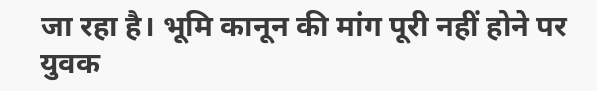जा रहा है। भूमि कानून की मांग पूरी नहीं होने पर युवक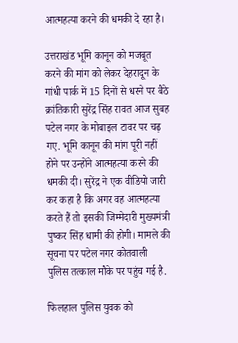आत्महत्या करने की धमकी दे रहा है।

उत्तराखंड भूमि कानून को मजबूत करने की मांग को लेकर देहरादून के गांधी पार्क में 15 दिनों से धरने पर बैठे क्रांतिकारी सुरेंद्र सिंह रावत आज सुबह पटेल नगर के मोबाइल टावर पर चढ़ गए. भूमि कानून की मांग पूरी नहीं होने पर उन्होंने आत्महत्या करने की धमकी दी। सुरेंद्र ने एक वीडियो जारी कर कहा है कि अगर वह आत्महत्या करते हैं तो इसकी जिम्मेदारी मुख्यमंत्री पुष्कर सिंह धामी की होगी। मामले की सूचना पर पटेल नगर कोतवाली पुलिस तत्काल मौके पर पहुंच गई है.

फिलहाल पुलिस युवक को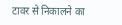टावर से निकालने का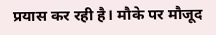प्रयास कर रही है। मौके पर मौजूद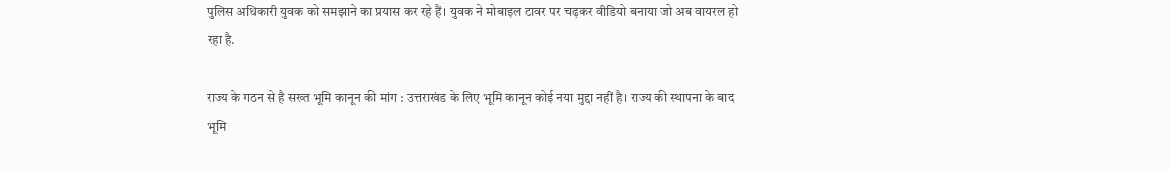पुलिस अधिकारी युवक को समझाने का प्रयास कर रहे हैं। युवक ने मोबाइल टावर पर चढ़कर वीडियो बनाया जो अब वायरल हो रहा है.

राज्य के गठन से है सख्त भूमि कानून की मांग : उत्तराखंड के लिए भूमि कानून कोई नया मुद्दा नहीं है। राज्य की स्थापना के बाद भूमि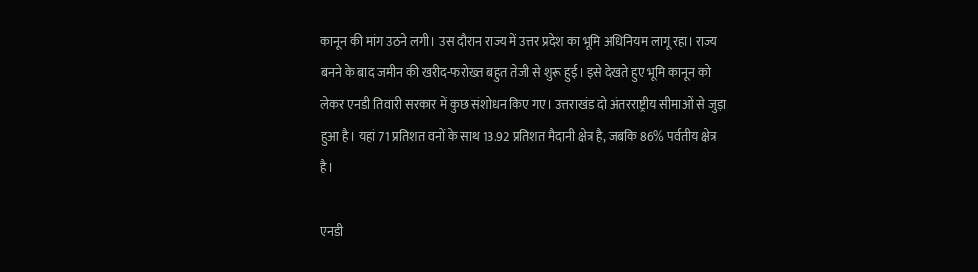कानून की मांग उठने लगी। उस दौरान राज्य में उत्तर प्रदेश का भूमि अधिनियम लागू रहा। राज्य बनने के बाद जमीन की खरीद-फरोख्त बहुत तेजी से शुरू हुई। इसे देखते हुए भूमि कानून को लेकर एनडी तिवारी सरकार में कुछ संशोधन किए गए। उत्तराखंड दो अंतरराष्ट्रीय सीमाओं से जुड़ा हुआ है। यहां 71 प्रतिशत वनों के साथ 13.92 प्रतिशत मैदानी क्षेत्र है, जबकि 86% पर्वतीय क्षेत्र है।

एनडी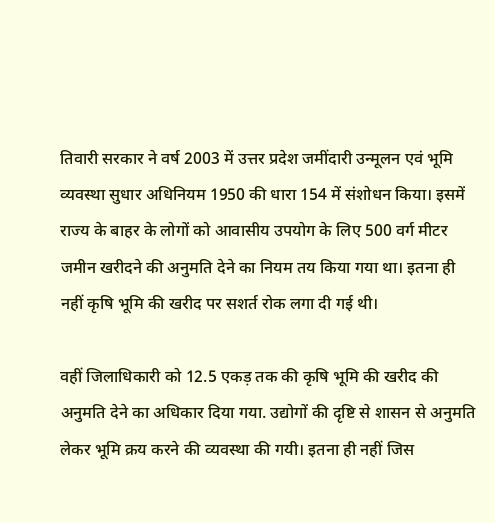तिवारी सरकार ने वर्ष 2003 में उत्तर प्रदेश जमींदारी उन्मूलन एवं भूमि व्यवस्था सुधार अधिनियम 1950 की धारा 154 में संशोधन किया। इसमें राज्य के बाहर के लोगों को आवासीय उपयोग के लिए 500 वर्ग मीटर जमीन खरीदने की अनुमति देने का नियम तय किया गया था। इतना ही नहीं कृषि भूमि की खरीद पर सशर्त रोक लगा दी गई थी।

वहीं जिलाधिकारी को 12.5 एकड़ तक की कृषि भूमि की खरीद की अनुमति देने का अधिकार दिया गया. उद्योगों की दृष्टि से शासन से अनुमति लेकर भूमि क्रय करने की व्यवस्था की गयी। इतना ही नहीं जिस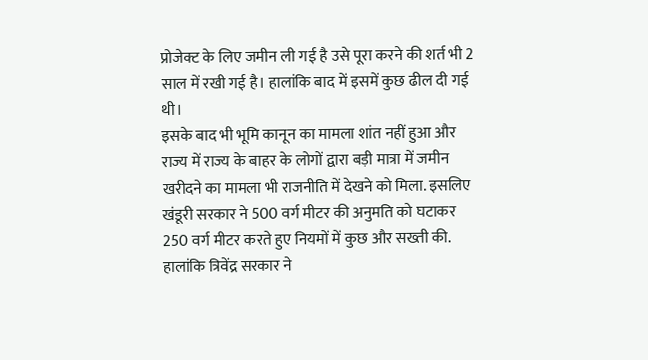प्रोजेक्ट के लिए जमीन ली गई है उसे पूरा करने की शर्त भी 2 साल में रखी गई है। हालांकि बाद में इसमें कुछ ढील दी गई थी।
इसके बाद भी भूमि कानून का मामला शांत नहीं हुआ और राज्य में राज्य के बाहर के लोगों द्वारा बड़ी मात्रा में जमीन खरीदने का मामला भी राजनीति में देखने को मिला. इसलिए खंडूरी सरकार ने 500 वर्ग मीटर की अनुमति को घटाकर 250 वर्ग मीटर करते हुए नियमों में कुछ और सख्ती की. हालांकि त्रिवेंद्र सरकार ने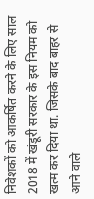निवेशकों को आकर्षित करने के लिए साल 2018 में खंडूरी सरकार के इस नियम को खत्म कर दिया था. जिसके बाद बाहर से आने वाले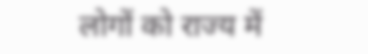लोगों को राज्य में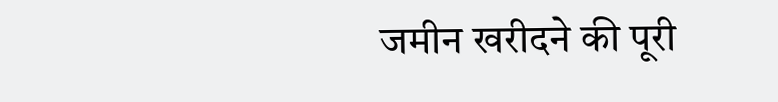जमीन खरीदने की पूरी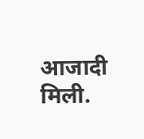आजादी मिली.